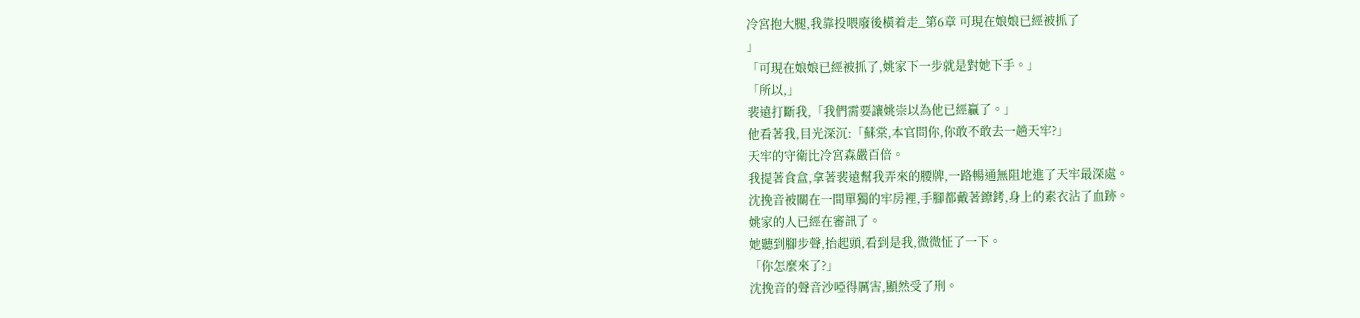冷宮抱大腿,我靠投喂廢後橫着走_第6章 可現在娘娘已經被抓了
」
「可現在娘娘已經被抓了,姚家下一步就是對她下手。」
「所以,」
裴遠打斷我,「我們需要讓姚崇以為他已經贏了。」
他看著我,目光深沉:「蘇棠,本官問你,你敢不敢去一趟天牢?」
天牢的守衛比冷宮森嚴百倍。
我提著食盒,拿著裴遠幫我弄來的腰牌,一路暢通無阻地進了天牢最深處。
沈挽音被關在一間單獨的牢房裡,手腳都戴著鐐銬,身上的素衣沾了血跡。
姚家的人已經在審訊了。
她聽到腳步聲,抬起頭,看到是我,微微怔了一下。
「你怎麼來了?」
沈挽音的聲音沙啞得厲害,顯然受了刑。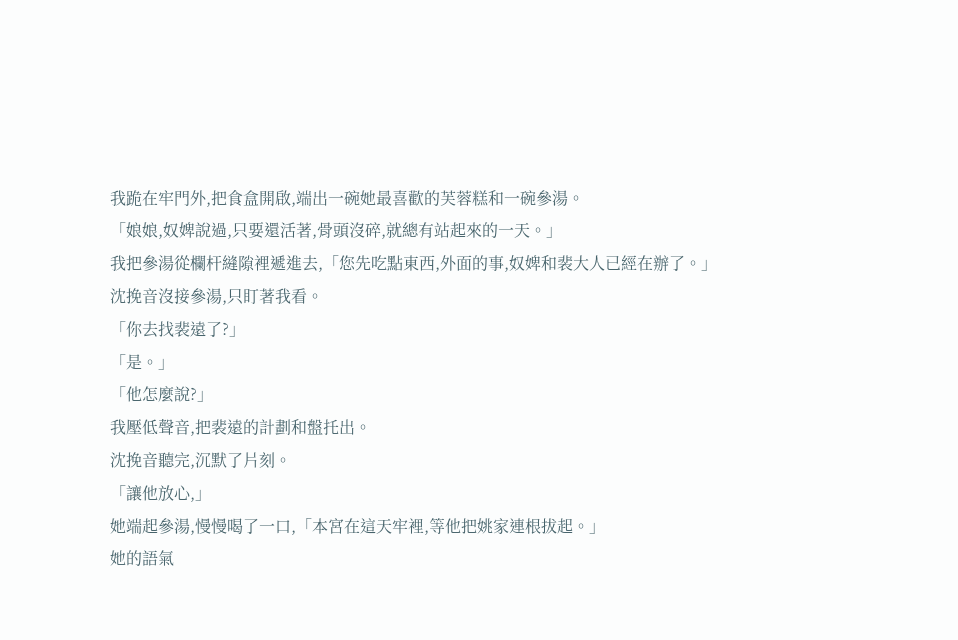我跪在牢門外,把食盒開啟,端出一碗她最喜歡的芙蓉糕和一碗參湯。
「娘娘,奴婢說過,只要還活著,骨頭沒碎,就總有站起來的一天。」
我把參湯從欄杆縫隙裡遞進去,「您先吃點東西,外面的事,奴婢和裴大人已經在辦了。」
沈挽音沒接參湯,只盯著我看。
「你去找裴遠了?」
「是。」
「他怎麼說?」
我壓低聲音,把裴遠的計劃和盤托出。
沈挽音聽完,沉默了片刻。
「讓他放心,」
她端起參湯,慢慢喝了一口,「本宮在這天牢裡,等他把姚家連根拔起。」
她的語氣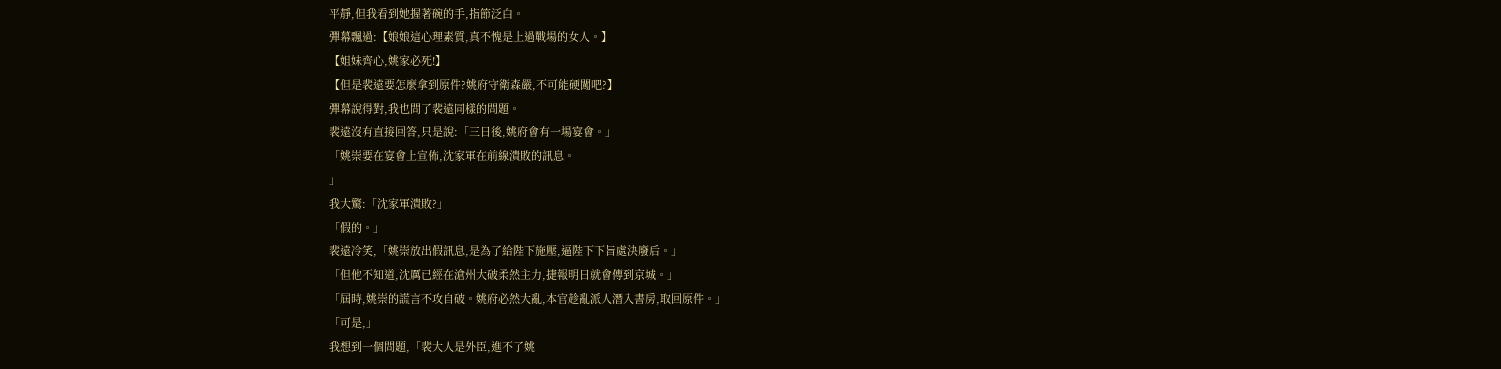平靜,但我看到她握著碗的手,指節泛白。
彈幕飄過:【娘娘這心理素質,真不愧是上過戰場的女人。】
【姐妹齊心,姚家必死!】
【但是裴遠要怎麼拿到原件?姚府守衛森嚴,不可能硬闖吧?】
彈幕說得對,我也問了裴遠同樣的問題。
裴遠沒有直接回答,只是說:「三日後,姚府會有一場宴會。」
「姚崇要在宴會上宣佈,沈家軍在前線潰敗的訊息。
」
我大驚:「沈家軍潰敗?」
「假的。」
裴遠冷笑,「姚崇放出假訊息,是為了給陛下施壓,逼陛下下旨處決廢后。」
「但他不知道,沈厲已經在滄州大破柔然主力,捷報明日就會傳到京城。」
「屆時,姚崇的謊言不攻自破。姚府必然大亂,本官趁亂派人潛入書房,取回原件。」
「可是,」
我想到一個問題,「裴大人是外臣,進不了姚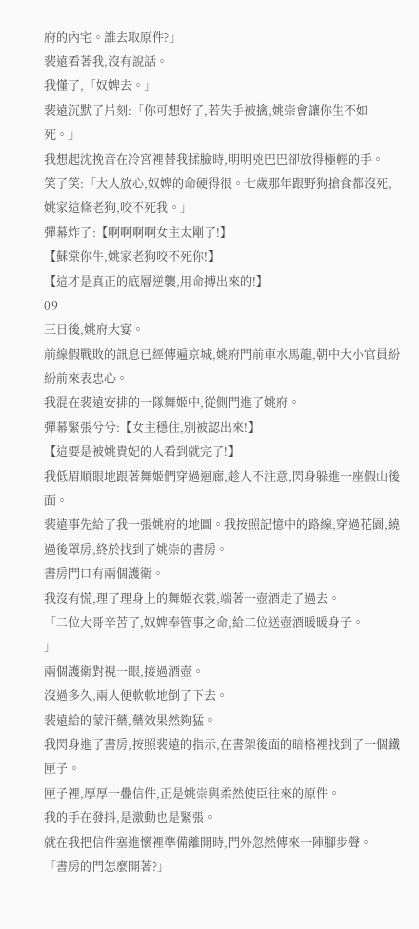府的內宅。誰去取原件?」
裴遠看著我,沒有說話。
我懂了,「奴婢去。」
裴遠沉默了片刻:「你可想好了,若失手被擒,姚崇會讓你生不如死。」
我想起沈挽音在冷宮裡替我揉臉時,明明兇巴巴卻放得極輕的手。
笑了笑:「大人放心,奴婢的命硬得很。七歲那年跟野狗搶食都沒死,姚家這條老狗,咬不死我。」
彈幕炸了:【啊啊啊啊女主太剛了!】
【蘇棠你牛,姚家老狗咬不死你!】
【這才是真正的底層逆襲,用命搏出來的!】
09
三日後,姚府大宴。
前線假戰敗的訊息已經傳遍京城,姚府門前車水馬龍,朝中大小官員紛紛前來表忠心。
我混在裴遠安排的一隊舞姬中,從側門進了姚府。
彈幕緊張兮兮:【女主穩住,別被認出來!】
【這要是被姚貴妃的人看到就完了!】
我低眉順眼地跟著舞姬們穿過迴廊,趁人不注意,閃身躲進一座假山後面。
裴遠事先給了我一張姚府的地圖。我按照記憶中的路線,穿過花園,繞過後罩房,終於找到了姚崇的書房。
書房門口有兩個護衛。
我沒有慌,理了理身上的舞姬衣裳,端著一壺酒走了過去。
「二位大哥辛苦了,奴婢奉管事之命,給二位送壺酒暖暖身子。
」
兩個護衛對視一眼,接過酒壺。
沒過多久,兩人便軟軟地倒了下去。
裴遠給的蒙汗藥,藥效果然夠猛。
我閃身進了書房,按照裴遠的指示,在書架後面的暗格裡找到了一個鐵匣子。
匣子裡,厚厚一疊信件,正是姚崇與柔然使臣往來的原件。
我的手在發抖,是激動也是緊張。
就在我把信件塞進懷裡準備離開時,門外忽然傳來一陣腳步聲。
「書房的門怎麼開著?」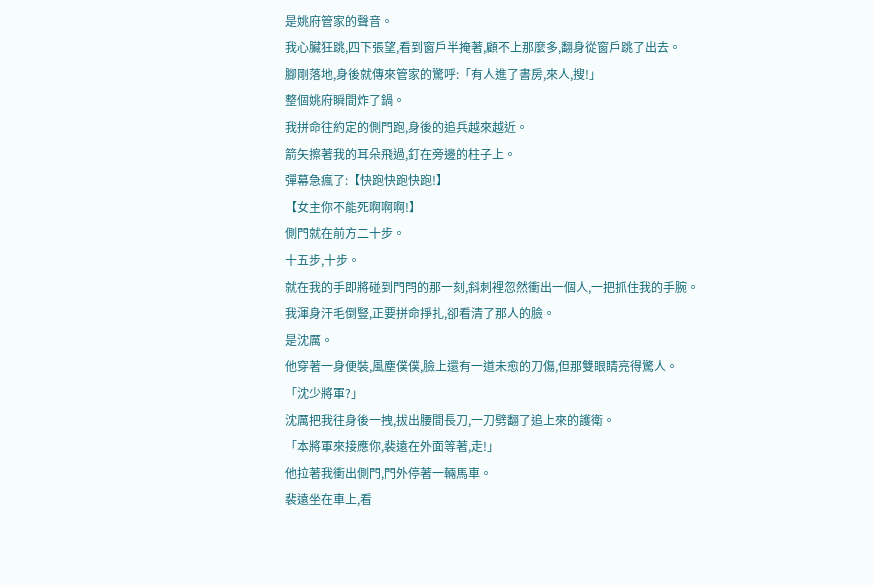是姚府管家的聲音。
我心臟狂跳,四下張望,看到窗戶半掩著,顧不上那麼多,翻身從窗戶跳了出去。
腳剛落地,身後就傳來管家的驚呼:「有人進了書房,來人,搜!」
整個姚府瞬間炸了鍋。
我拼命往約定的側門跑,身後的追兵越來越近。
箭矢擦著我的耳朵飛過,釘在旁邊的柱子上。
彈幕急瘋了:【快跑快跑快跑!】
【女主你不能死啊啊啊!】
側門就在前方二十步。
十五步,十步。
就在我的手即將碰到門閂的那一刻,斜刺裡忽然衝出一個人,一把抓住我的手腕。
我渾身汗毛倒豎,正要拼命掙扎,卻看清了那人的臉。
是沈厲。
他穿著一身便裝,風塵僕僕,臉上還有一道未愈的刀傷,但那雙眼睛亮得驚人。
「沈少將軍?」
沈厲把我往身後一拽,拔出腰間長刀,一刀劈翻了追上來的護衛。
「本將軍來接應你,裴遠在外面等著,走!」
他拉著我衝出側門,門外停著一輛馬車。
裴遠坐在車上,看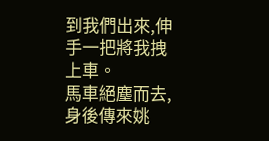到我們出來,伸手一把將我拽上車。
馬車絕塵而去,身後傳來姚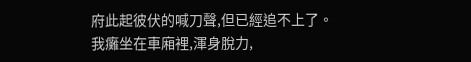府此起彼伏的喊刀聲,但已經追不上了。
我癱坐在車廂裡,渾身脫力,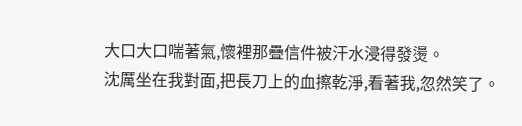大口大口喘著氣,懷裡那疊信件被汗水浸得發燙。
沈厲坐在我對面,把長刀上的血擦乾淨,看著我,忽然笑了。